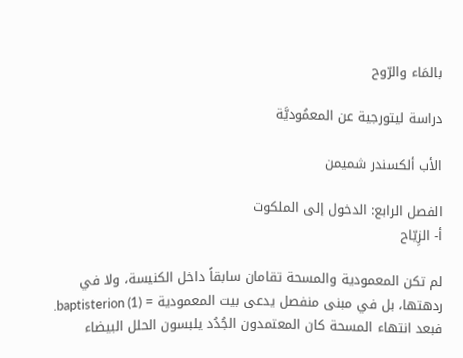بالمَاء والرّوح

دراسة ليتورجية عن المعمُوديَّة

الأب ألكسندر شميمن

الفصل الرابع: الدخول إلى الملكوت
أ- الزِيّاح

لم تكن المعمودية والمسحة تقامان سابقاً داخل الكنيسة، ولا في ردهتها، بل في مبنى منفصل يدعى بيت المعمودية = baptisterion (1). فبعد انتهاء المسحة كان المعتمدون الجُدُد يلبسون الحلل البيضاء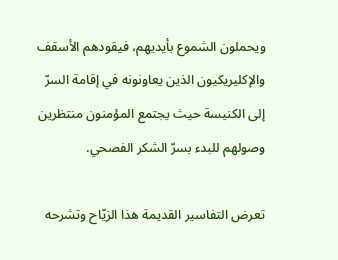ويحملون الشموع بأيديهم، فيقودهم الأسقف والإكليريكيون الذين يعاونونه في إقامة السرّ إلى الكنيسة حيث يجتمع المؤمنون منتظرين وصولهم للبدء بسرّ الشكر الفصحي.

تعرض التفاسير القديمة هذا الزيّاح وتشرحه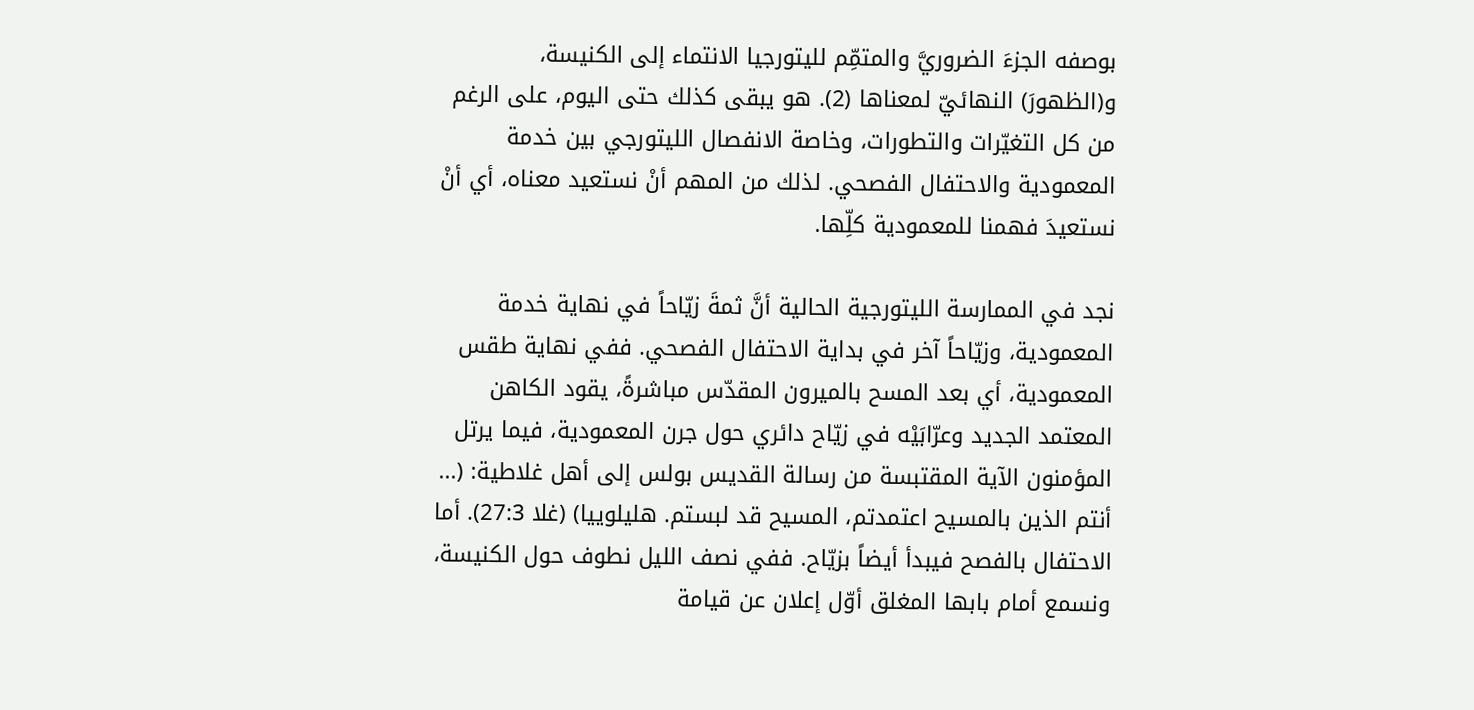بوصفه الجزءَ الضروريَّ والمتمِّم لليتورجيا الانتماء إلى الكنيسة، و(الظهورَ) النهائيّ لمعناها (2). هو يبقى كذلك حتى اليوم، على الرغم من كل التغيّرات والتطورات، وخاصة الانفصال الليتورجي بين خدمة المعمودية والاحتفال الفصحي. لذلك من المهم أنْ نستعيد معناه، أي أنْ نستعيدَ فهمنا للمعمودية كلِّها.

نجد في الممارسة الليتورجية الحالية أنَّ ثمةَ زيّاحاً في نهاية خدمة المعمودية، وزيّاحاً آخر في بداية الاحتفال الفصحي. ففي نهاية طقس المعمودية، أي بعد المسح بالميرون المقدّس مباشرةً، يقود الكاهن المعتمد الجديد وعرّابَيْه في زيّاح دائري حول جرن المعمودية، فيما يرتل المؤمنون الآية المقتبسة من رسالة القديس بولس إلى أهل غلاطية: (... أنتم الذين بالمسيح اعتمدتم، المسيح قد لبستم. هليلوييا) (غلا 27:3). أما الاحتفال بالفصح فيبدأ أيضاً بزيّاح. ففي نصف الليل نطوف حول الكنيسة، ونسمع أمام بابها المغلق أوّل إعلان عن قيامة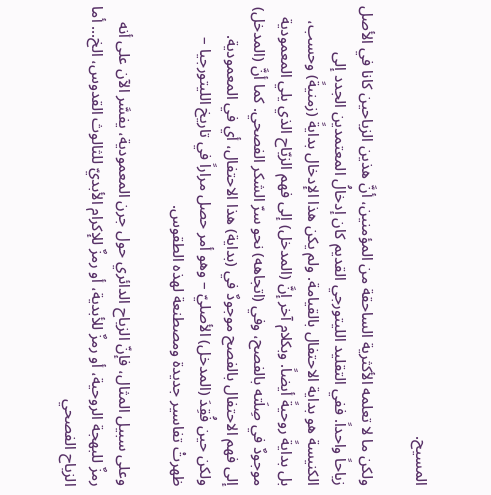المسيح.

ولكن ما لا تعلمه الأكثرية الساحقة من المؤمنين، أنَّ هذين الزياحين كانا في الأصل زياحاً واحداً. ففي التقليد الليتورجي القديم كان إدخالُ المعتمدين الجدد إلى الكنيسة هو بداية الاحتفال بالقيامة. ولم يكن هذا الإدخال بدايةً (زمنيةً) وحسب، بل بدايةً روحيةً أيضاً. وبكلام آخر إنَّ (المدخل) إلى فهم الزيّاح الذي يلي المعمودية موجودٌ في صِلَته بالفصح، وفي (اتجاهه) نحو سرّ الشكر الفصحي. كما أنَّ (المدخل) إلى فهم الاحتفال بالفصح موجودٌ في (بداية) هذا الاحتفال، أي في المعمودية. ولكن حين فُقِدَ (المدخل) الأصليّ – وهو أمر حصل مراراً في تاريخ الليتورجيا – ظهرتْ تفاسير جديدة ومصطنعة لهذه الطقوس.

وعلى سبيل المثال، فإنّ الزياح الدائري حول جرن المعمودية، يفسَّر الآن على أنه رمزٌ للبهجة الروحية، أو رمزٌ للأبدية، أو رمزٌ للإكرام الأبديّ للثالوث القدوس، الخ... أما الزياح الفصحي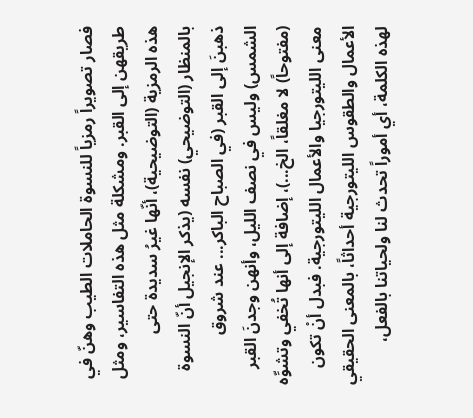فصار تصويراً رمزياً للنسوة الحاملات الطيب وهنّ في طريقهن إلى القبر. ومشكلة مثل هذه التفاسير، ومثل هذه الرمزية (التوضيحية)، أنّها غيرُ سديدة حتى بالمنظار (التوضيحي) نفسه (يذكر الإنجيل أنّ النسوة ذهبنَ إلى القبر (في الصباح الباكر... عند شروق الشمس) وليس في نصف الليل، وأنهن وجدنَ القبر (مفتوحاً) لا مغلقاً، الخ...)، إضافة إلى أنها تُخفي وتشوِّه معنى الليتورجيا والأعمال الليتورجية. فبدل أنْ تكون الأعمال والطقوس الليتورجية أحداثاً، بالمعنى الحقيقي لهذه الكلمة، أي أموراً تحدث لنا ولحياتنا بالفعل،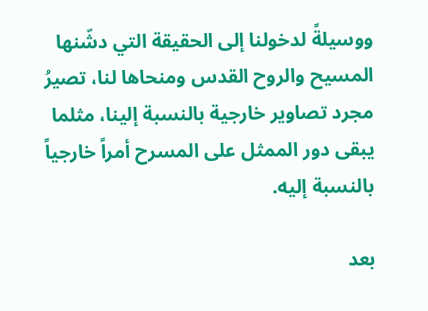ووسيلةً لدخولنا إلى الحقيقة التي دشّنها المسيح والروح القدس ومنحاها لنا، تصيرُ مجرد تصاوير خارجية بالنسبة إلينا، مثلما يبقى دور الممثل على المسرح أمراً خارجياً بالنسبة إليه.

بعد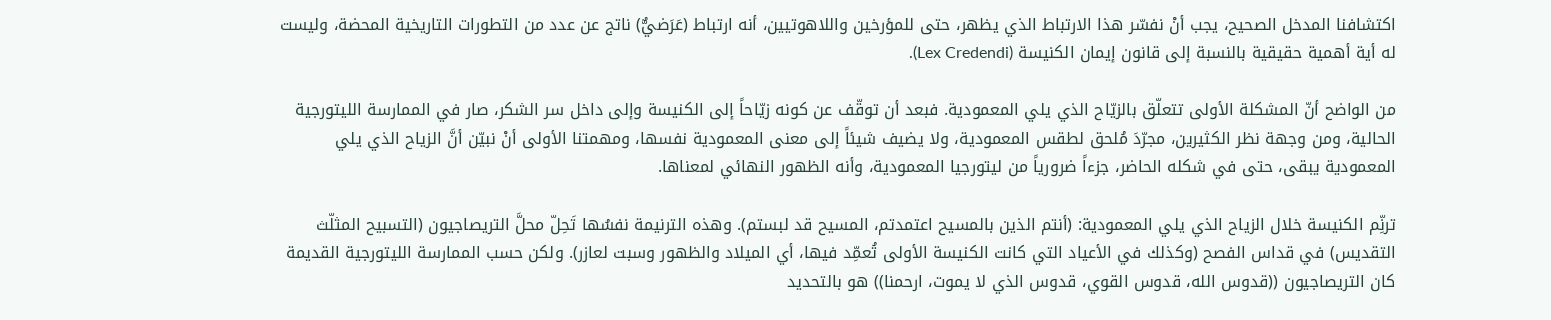اكتشافنا المدخل الصحيح، يجب أنْ نفسّر هذا الارتباط الذي يظهر، حتى للمؤرخين واللاهوتيين، أنه ارتباط (عَرَضيٌّ) ناتج عن عدد من التطورات التاريخية المحضة، وليست له أية أهمية حقيقية بالنسبة إلى قانون إيمان الكنيسة (Lex Credendi).

من الواضح أنّ المشكلة الأولى تتعلّق بالزيّاح الذي يلي المعمودية. فبعد أن توقّف عن كونه زيّاحاً إلى الكنيسة وإلى داخل سر الشكر، صار في الممارسة الليتورجية الحالية، ومن وجهة نظر الكثيرين، مجرّدَ مُلحق لطقس المعمودية، ولا يضيف شيئاً إلى معنى المعمودية نفسها، ومهمتنا الأولى أنْ نبيّن أنَّ الزياح الذي يلي المعمودية يبقى، حتى في شكله الحاضر، جزءاً ضرورياً من ليتورجيا المعمودية، وأنه الظهور النهائي لمعناها.

ترنِّم الكنيسة خلال الزياح الذي يلي المعمودية: (أنتم الذين بالمسيح اعتمدتم، المسيح قد لبستم). وهذه الترنيمة نفسُها تَحِلّ محلَّ التريصاجيون (التسبيح المثلّث التقديس) في قداس الفصح (وكذلك في الأعياد التي كانت الكنيسة الأولى تُعمِّد فيها، أي الميلاد والظهور وسبت لعازر). ولكن حسب الممارسة الليتورجية القديمة كان التريصاجيون ((قدوس الله، قدوس القوي، قدوس الذي لا يموت، ارحمنا)) هو بالتحديد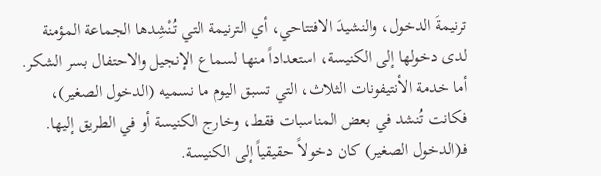ترنيمةَ الدخول، والنشيدَ الافتتاحي، أي الترنيمة التي تُنْشِدها الجماعة المؤمنة لدى دخولها إلى الكنيسة، استعداداً منها لسماع الإنجيل والاحتفال بسر الشكر. أما خدمة الأنتيفونات الثلاث، التي تسبق اليوم ما نسميه (الدخول الصغير)، فكانت تُنشد في بعض المناسبات فقط، وخارج الكنيسة أو في الطريق إليها. فـ(الدخول الصغير) كان دخولاً حقيقياً إلى الكنيسة.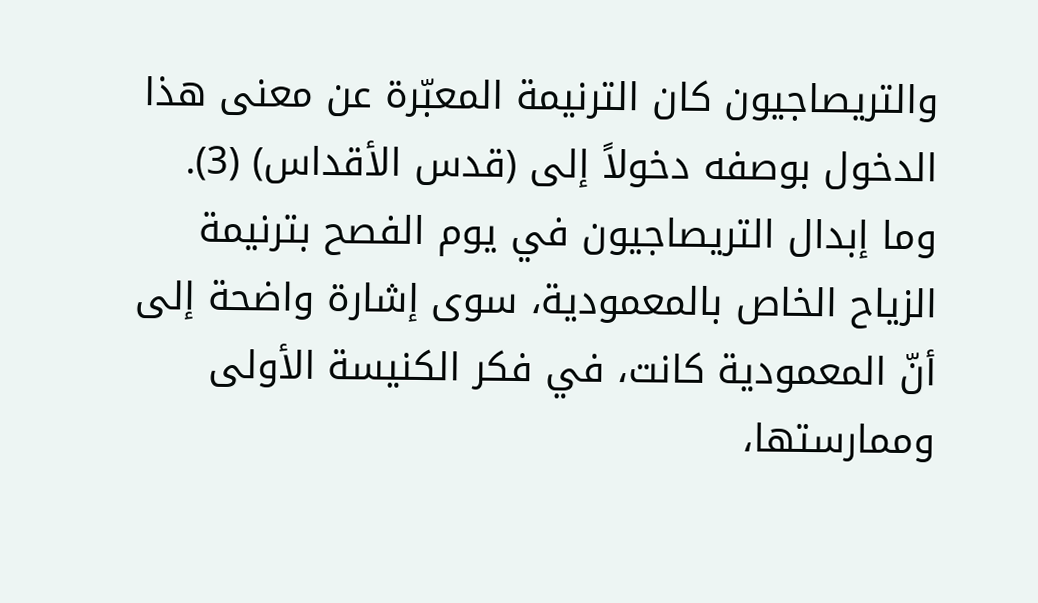والتريصاجيون كان الترنيمة المعبّرة عن معنى هذا الدخول بوصفه دخولاً إلى (قدس الأقداس) (3). وما إبدال التريصاجيون في يوم الفصح بترنيمة الزياح الخاص بالمعمودية، سوى إشارة واضحة إلى أنّ المعمودية كانت، في فكر الكنيسة الأولى وممارستها،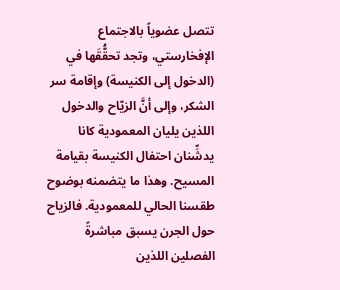تتصل عضوياً بالاجتماع الإفخارستي، وتجد تحقُّقَها في (الدخول إلى الكنيسة) وإقامة سر الشكر، وإلى أنَّ الزيّاح والدخول اللذين يليان المعمودية كانا يدشِّنان احتفال الكنيسة بقيامة المسيح. وهذا ما يتضمنه بوضوح طقسنا الحالي للمعمودية. فالزياح حول الجرن يسبق مباشرةً الفصلين اللذين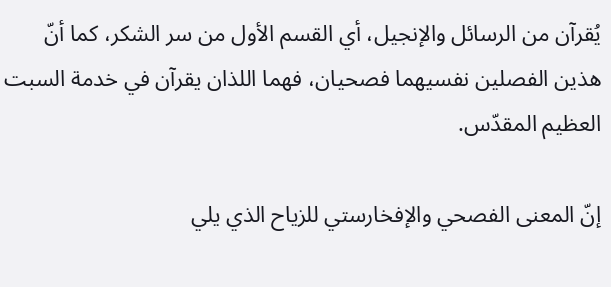يُقرآن من الرسائل والإنجيل، أي القسم الأول من سر الشكر، كما أنّ هذين الفصلين نفسيهما فصحيان، فهما اللذان يقرآن في خدمة السبت العظيم المقدّس.

إنّ المعنى الفصحي والإفخارستي للزياح الذي يلي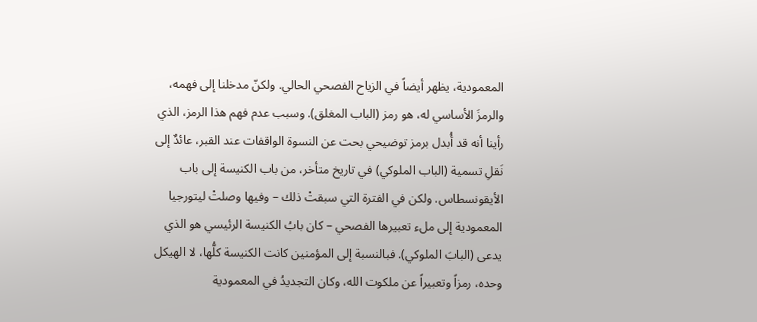المعمودية، يظهر أيضاً في الزياح الفصحي الحالي. ولكنّ مدخلنا إلى فهمه، والرمزَ الأساسي له، هو رمز (الباب المغلق). وسبب عدم فهم هذا الرمز، الذي رأينا أنه قد أُبدل برمز توضيحي بحت عن النسوة الواقفات عند القبر، عائدٌ إلى نَقلِ تسمية (الباب الملوكي) في تاريخ متأخر، من باب الكنيسة إلى باب الأيقونسطاس. ولكن في الفترة التي سبقتْ ذلك – وفيها وصلتْ ليتورجيا المعمودية إلى ملء تعبيرها الفصحي – كان بابُ الكنيسة الرئيسي هو الذي يدعى (البابَ الملوكي). فبالنسبة إلى المؤمنين كانت الكنيسة كلُّها، لا الهيكل وحده، رمزاً وتعبيراً عن ملكوت الله، وكان التجديدُ في المعمودية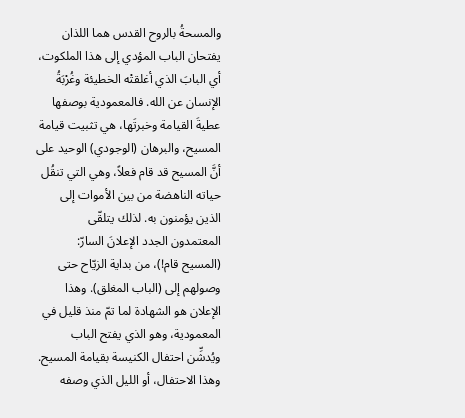والمسحةُ بالروح القدس هما اللذان يفتحان الباب المؤدي إلى هذا الملكوت، أي البابَ الذي أغلقتْه الخطيئة وغُرْبَةُ الإنسان عن الله. فالمعمودية بوصفها عطيةَ القيامة وخبرتَها، هي تثبيت قيامة المسيح، والبرهان (الوجودي) الوحيد على أنَّ المسيح قد قام فعلاً، وهي التي تنقُل حياته الناهضة من بين الأموات إلى الذين يؤمنون به. لذلك يتلقّى المعتمدون الجدد الإعلانَ السارّ: (المسيح قام!)، من بداية الزيّاح حتى وصولهم إلى (الباب المغلق). وهذا الإعلان هو الشهادة لما تمّ منذ قليل في المعمودية، وهو الذي يفتح الباب ويُدشِّن احتفال الكنيسة بقيامة المسيح. وهذا الاحتفال، أو الليل الذي وصفه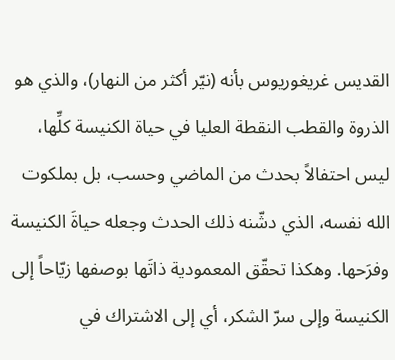القديس غريغوريوس بأنه (نيّر أكثر من النهار)، والذي هو الذروة والقطب النقطة العليا في حياة الكنيسة كلِّها، ليس احتفالاً بحدث من الماضي وحسب، بل بملكوت الله نفسه، الذي دشّنه ذلك الحدث وجعله حياةَ الكنيسة وفرَحها. وهكذا تحقّق المعمودية ذاتَها بوصفها زيّاحاً إلى الكنيسة وإلى سرّ الشكر، أي إلى الاشتراك في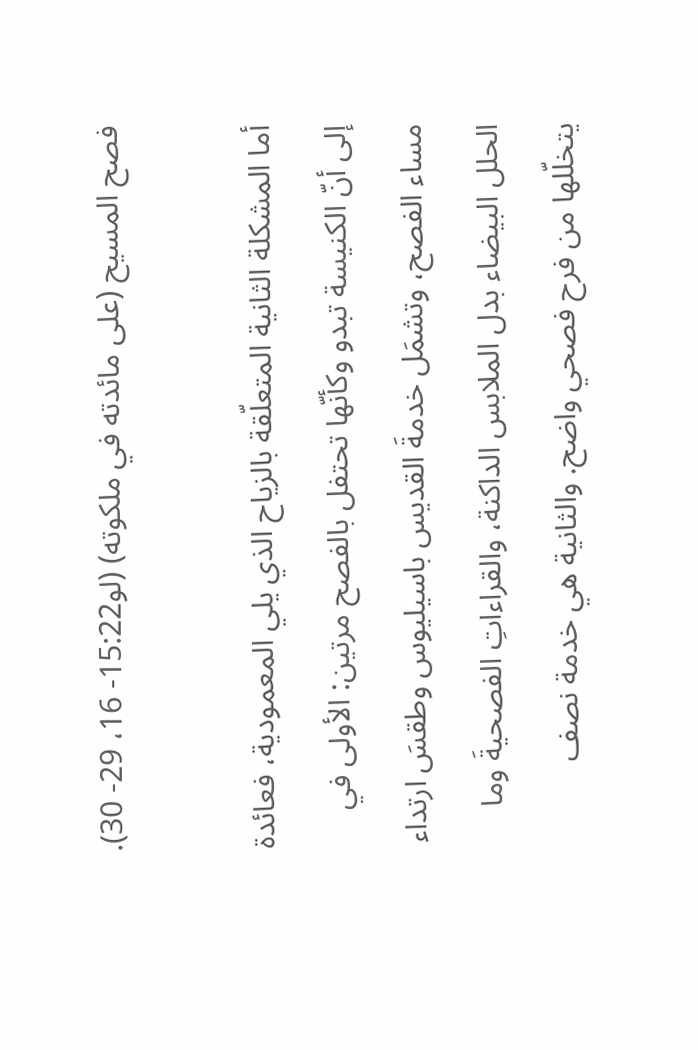فصح المسيح (على مائدته في ملكوته) (لو15:22- 16، 29- 30).

أما المشكلة الثانية المتعلّقة بالزياح الذي يلي المعمودية، فعائدة إلى أنّ الكنيسة تبدو وكأنّها تحتفل بالفصح مرتين: الأولى في مساء الفصح، وتشمَل خدمةَ القديس باسيليوس وطقسَ ارتداء الحلل البيضاء بدل الملابس الداكنة، والقراءاتِ الفصحيةَ وما يتخلّلها من فرح فصحي واضح. والثانية هي خدمة نصف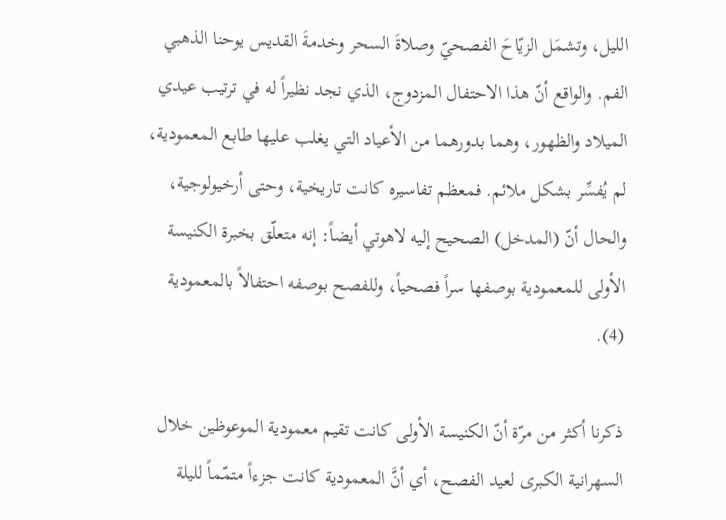الليل، وتشمَل الزيّاحَ الفصحيّ وصلاةَ السحر وخدمةَ القديس يوحنا الذهبي الفم. والواقع أنّ هذا الاحتفال المزدوج، الذي نجد نظيراً له في ترتيب عيدي الميلاد والظهور، وهما بدورهما من الأعياد التي يغلب عليها طابع المعمودية، لم يُفسِّر بشكل ملائم. فمعظم تفاسيره كانت تاريخية، وحتى أرخيولوجية، والحال أنّ (المدخل) الصحيح إليه لاهوتي أيضاً: إنه متعلّق بخبرة الكنيسة الأولى للمعمودية بوصفها سراً فصحياً، وللفصح بوصفه احتفالاً بالمعمودية (4).

ذكرنا أكثر من مرّة أنّ الكنيسة الأولى كانت تقيم معمودية الموعوظين خلال السهرانية الكبرى لعيد الفصح، أي أنَّ المعمودية كانت جزءاً متمّماً لليلة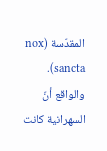المقدّسة (nox sancta). والواقع أنّ السهرانية كانت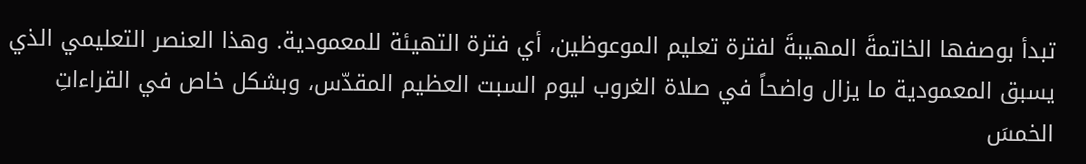تبدأ بوصفها الخاتمةَ المهيبةَ لفترة تعليم الموعوظين، أي فترة التهيئة للمعمودية. وهذا العنصر التعليمي الذي يسبق المعمودية ما يزال واضحاً في صلاة الغروب ليوم السبت العظيم المقدّس، وبشكل خاص في القراءاتِ الخمسَ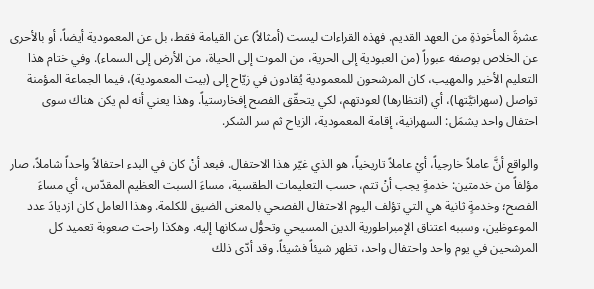عشرةَ المأخوذةِ من العهد القديم. فهذه القراءات ليست (أمثالاً) عن القيامة فقط، بل عن المعمودية أيضاً، أو بالأحرى عن الخلاص بوصفه عبوراً (من العبودية إلى الحرية، من الموت إلى الحياة، من الأرض إلى السماء). وفي ختام هذا التعليم الأخير والمهيب، كان المرشحون للمعمودية يُقادون في زيّاح إلى (بيت المعمودية)، فيما الجماعة المؤمنة تواصل (سهرانيَّتها)، أي (انتظارها) لعودتهم، لكي يتحقّق الفصح إفخارستياً. وهذا يعني أنه لم يكن هناك سوى احتفال واحد يشمَل: السهرانية، إقامة المعمودية، الزياح ثم سر الشكر.

والواقع أنَّ عاملاً خارجياً، أيْ عاملاً تاريخياً، هو الذي غيّر هذا الاحتفال. فبعد أنْ كان في البدء احتفالاً واحداً شاملاً، صار مؤلفاً من خدمتين: خدمةٍ يجب أنْ تتم، حسب التعليمات الطقسية، مساءَ السبت العظيم المقدّس، أي مساءَ الفصح؛ وخدمةٍ ثانية هي التي تؤلف اليوم الاحتفال الفصحي بالمعنى الضيق للكلمة. وهذا العامل كان ازديادَ عدد الموعوظين، وسببه اعتناق الإمبراطورية الدين المسيحي وتحوُّل سكانها إليه. وهكذا راحت صعوبة تعميد كل المرشحين في يوم واحد واحتفال واحد، تظهر شيئاً فشيئاً. وقد أدّى ذلك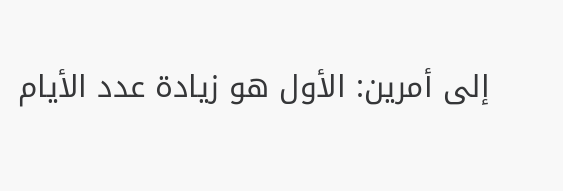إلى أمرين: الأول هو زيادة عدد الأيام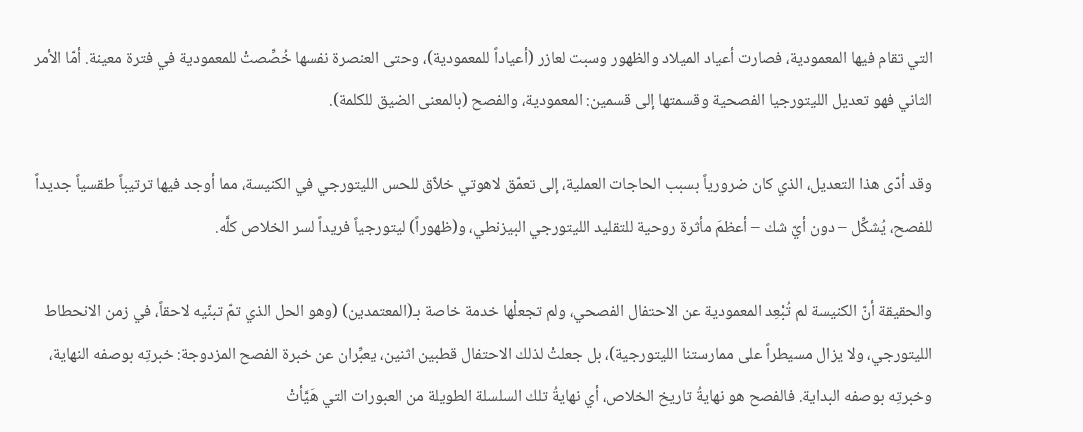التي تقام فيها المعمودية، فصارت أعياد الميلاد والظهور وسبت لعازر (أعياداً للمعمودية)، وحتى العنصرة نفسها خُصِّصتْ للمعمودية في فترة معينة. أمّا الأمر الثاني فهو تعديل الليتورجيا الفصحية وقسمتها إلى قسمين: المعمودية، والفصح (بالمعنى الضيق للكلمة).

وقد أدّى هذا التعديل، الذي كان ضرورياً بسبب الحاجات العملية، إلى تعمّق لاهوتي خلاّق للحس الليتورجي في الكنيسة، مما أوجد فيها ترتيباً طقسياً جديداً للفصح، يُشكِّل – دون أيّ شك – أعظمَ مأثرة روحية للتقليد الليتورجي البيزنطي، و(ظهوراً) ليتورجياً فريداً لسر الخلاص كلَّه.

والحقيقة أنّ الكنيسة لم تُبْعِد المعمودية عن الاحتفال الفصحي، ولم تجعلْها خدمة خاصة بـ(المعتمدين) (وهو الحل الذي تمّ تبنّيه لاحقاً، في زمن الانحطاط الليتورجي، ولا يزال مسيطراً على ممارستنا الليتورجية)، بل جعلتْ لذلك الاحتفال قطبين اثنين، يعبِّران عن خبرة الفصح المزدوجة: خبرتِه بوصفه النهاية، وخبرتِه بوصفه البداية. فالفصح هو نهايةُ تاريخ الخلاص، أي نهايةُ تلك السلسلة الطويلة من العبورات التي هَيَّأتْ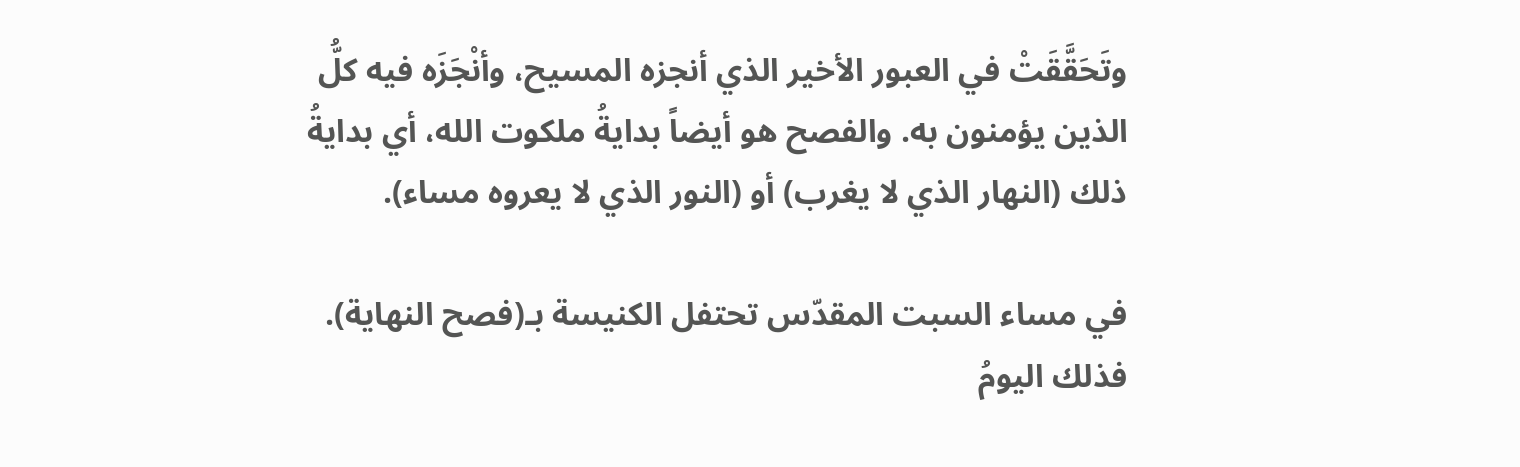وتَحَقَّقَتْ في العبور الأخير الذي أنجزه المسيح، وأنْجَزَه فيه كلُّ الذين يؤمنون به. والفصح هو أيضاً بدايةُ ملكوت الله، أي بدايةُ ذلك (النهار الذي لا يغرب) أو (النور الذي لا يعروه مساء).

في مساء السبت المقدّس تحتفل الكنيسة بـ(فصح النهاية). فذلك اليومُ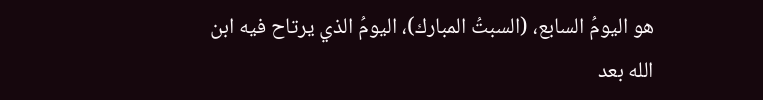هو اليومُ السابع، (السبتُ المبارك)، اليومُ الذي يرتاح فيه ابن الله بعد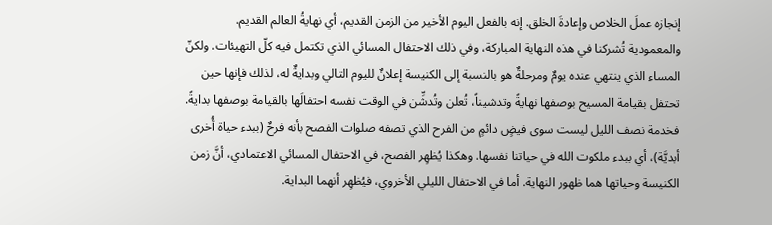إنجازه عملَ الخلاص وإعادةَ الخلق. إنه بالفعل اليوم الأخير من الزمن القديم، أي نهايةُ العالم القديم. والمعمودية تُشركنا في هذه النهاية المباركة، وفي ذلك الاحتفال المسائي الذي تكتمل فيه كلّ التهيئات. ولكنّ المساء الذي ينتهي عنده يومٌ ومرحلةٌ هو بالنسبة إلى الكنيسة إعلانٌ لليوم التالي وبدايةٌ له، لذلك فإنها حين تحتفل بقيامة المسيح بوصفها نهايةً وتدشيناً، تُعلن وتُدشِّن في الوقت نفسه احتفالَها بالقيامة بوصفها بدايةً. فخدمة نصف الليل ليست سوى فيضٍ دائمٍ من الفرح الذي تصفه صلوات الفصح بأنه فرحٌ (ببدء حياة أُخرى أبديَّة)، أي ببدء ملكوت الله في حياتنا نفسها. وهكذا يُظهِر الفصح، في الاحتفال المسائي الاعتمادي، أنَّ زمن الكنيسة وحياتها هما ظهور النهاية. أما في الاحتفال الليلي الأخروي، فيُظهِر أنهما البداية.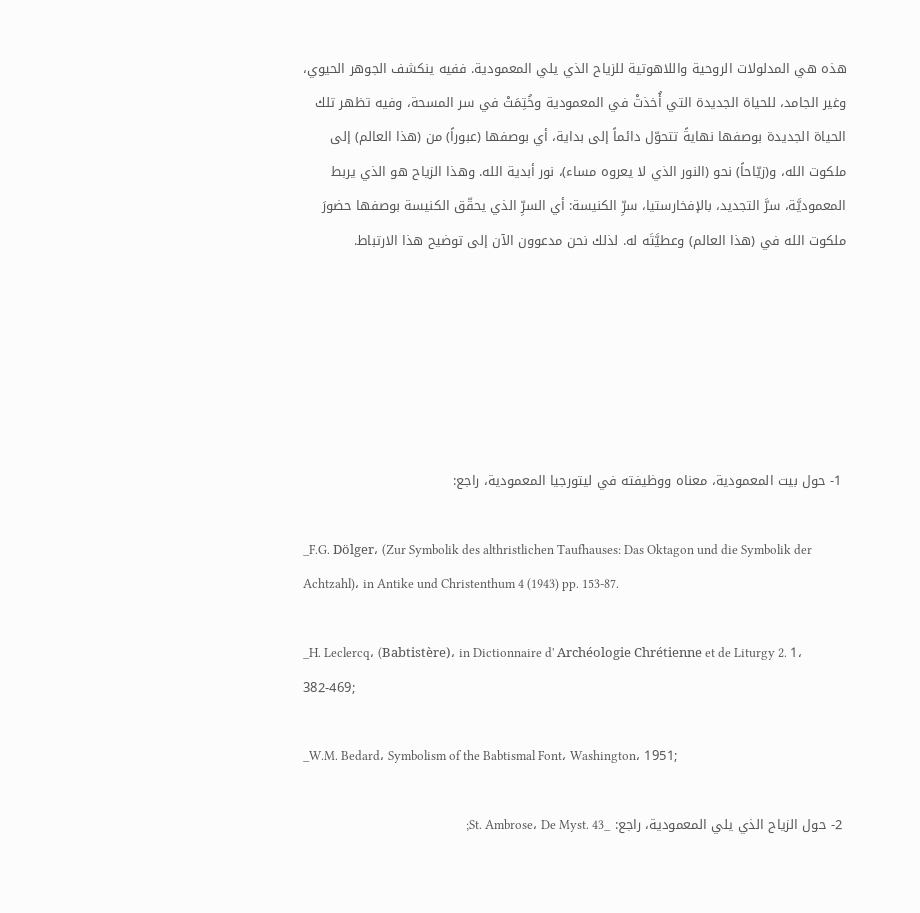هذه هي المدلولات الروحية واللاهوتية للزياح الذي يلي المعمودية. ففيه ينكشف الجوهر الحيوي، وغير الجامد، للحياة الجديدة التي أُخذتْ في المعمودية وخُتِمَتْ في سر المسحة، وفيه تظهر تلك الحياة الجديدة بوصفها نهايةً تتحوّل دائماً إلى بداية، أي بوصفها (عبوراً) من (هذا العالم) إلى ملكوت الله، و(زيّاحاً) نحو (النور الذي لا يعروه مساء)، نور أبدية الله. وهذا الزياح هو الذي يربط المعموديَّة، سرَّ التجديد، بالإفخارستيا، سرِّ الكنيسة: أي السرِّ الذي يحقّق الكنيسة بوصفها حضورَ ملكوت الله في (هذا العالم) وعطيَّتَه له. لذلك نحن مدعوون الآن إلى توضيح هذا الارتباط.






 1- حول بيت المعمودية، معناه ووظيفته في ليتورجيا المعمودية، راجع:

_F.G. Dölger، (Zur Symbolik des althristlichen Taufhauses: Das Oktagon und die Symbolik der Achtzahl)، in Antike und Christenthum 4 (1943) pp. 153-87.

_H. Leclercq، (Babtistère)، in Dictionnaire d' Archéologie Chrétienne et de Liturgy 2. 1، 382-469;

_W.M. Bedard، Symbolism of the Babtismal Font، Washington، 1951;

 2- حول الزياح الذي يلي المعمودية، راجع: _St. Ambrose، De Myst. 43;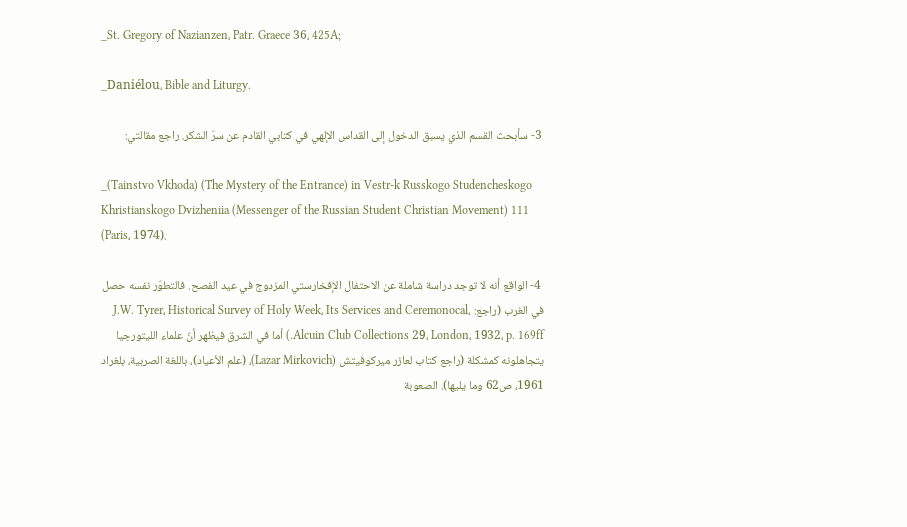_St. Gregory of Nazianzen، Patr. Graece 36، 425A;

_Daniélou، Bible and Liturgy.

 3- سأبحث القسم الذي يسبق الدخول إلى القداس الإلهي في كتابي القادم عن سرّ الشكر. راجع مقالتي:

_(Tainstvo Vkhoda) (The Mystery of the Entrance) in Vestr-k Russkogo Studencheskogo Khristianskogo Dvizheniia (Messenger of the Russian Student Christian Movement) 111 (Paris، 1974).

 4- الواقع أنه لا توجد دراسة شاملة عن الاحتفال الإفخارستي المزدوج في عيد الفصح. فالتطوّر نفسه حصل في الغرب (راجع: J.W. Tyrer، Historical Survey of Holy Week، Its Services and Ceremonocal، Alcuin Club Collections 29، London، 1932، p. 169ff.) أما في الشرق فيظهر أنّ علماء الليتورجيا يتجاهلونه كمشكلة (راجع كتاب لعازر ميركوفيتش (Lazar Mirkovich)، (علم الأعياد)، باللغة الصربية، بلغراد 1961، ص62 وما يليها). الصعوبة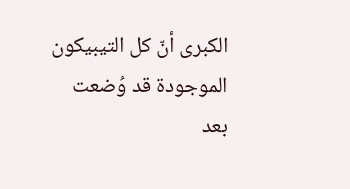الكبرى أنّ كل التيبيكون الموجودة قد وُضعت بعد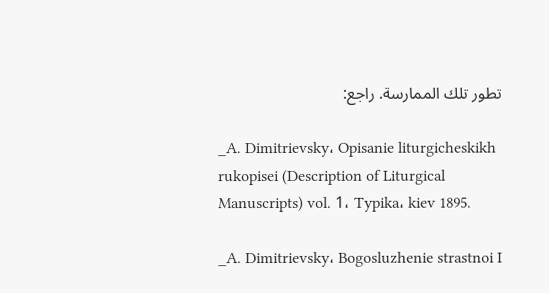تطور تلك الممارسة. راجع:

_A. Dimitrievsky، Opisanie liturgicheskikh rukopisei (Description of Liturgical Manuscripts) vol. 1، Typika، kiev 1895.

_A. Dimitrievsky، Bogosluzhenie strastnoi I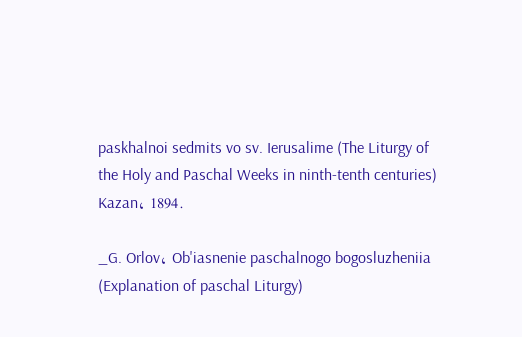paskhalnoi sedmits vo sv. Ierusalime (The Liturgy of the Holy and Paschal Weeks in ninth-tenth centuries) Kazan، 1894.

_G. Orlov، Ob'iasnenie paschalnogo bogosluzheniia (Explanation of paschal Liturgy)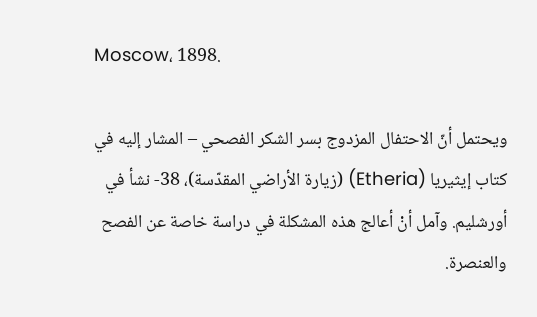Moscow، 1898.

ويحتمل أنّ الاحتفال المزدوج بسر الشكر الفصحي – المشار إليه في كتاب إيثيريا (Etheria) (زيارة الأراضي المقدّسة)، 38- نشأ في أورشليم. وآمل أنْ أعالج هذه المشكلة في دراسة خاصة عن الفصح والعنصرة.